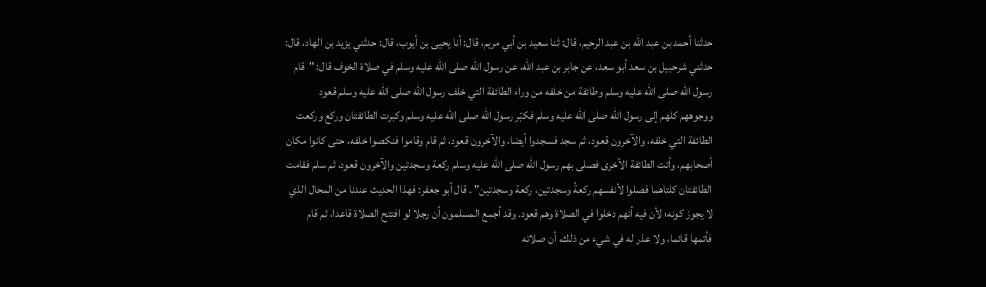حدثنا أحمد بن عبد الله بن عبد الرحيم، قال: ثنا سعيد بن أبي مريم، قال: أنا يحيى بن أيوب، قال: حدثني يزيد بن الهاد، قال: حدثني شرحبيل بن سعد أبو سعد، عن جابر بن عبد الله، عن رسول الله صلى الله عليه وسلم في صلاة الخوف قال: "قام رسول الله صلى الله عليه وسلم وطائفة من خلفه من وراء الطائفة التي خلف رسول الله صلى الله عليه وسلم قعود ووجوههم كلهم إلى رسول الله صلى الله عليه وسلم فكبّر رسول الله صلى الله عليه وسلم وكبرت الطائفتان وركع وركعت الطائفة التي خلفه، والآخرون قعود، ثم سجد فسجدوا أيضا، والآخرون قعود، ثم قام وقاموا فنكصوا خلفه، حتى كانوا مكان أصحابهم، وأتت الطائفة الأخرى فصلى بهم رسول الله صلى الله عليه وسلم ركعة وسجدتين والآخرون قعود، ثم سلم فقامت الطائفتان كلتاهما فصلوا لأنفسهم ركعةً وسجدتين، ركعة وسجدتين" . قال أبو جعفر: فهذا الحديث عندنا من المحال الذي لا يجوز كونه؛ لأن فيه أنهم دخلوا في الصلاة وهم قعود. وقد أجمع المسلمون أن رجلا لو افتتح الصلاة قاعدا، ثم قام فأتمها قائما، ولا عذر له في شيء من ذلك، أن صلاته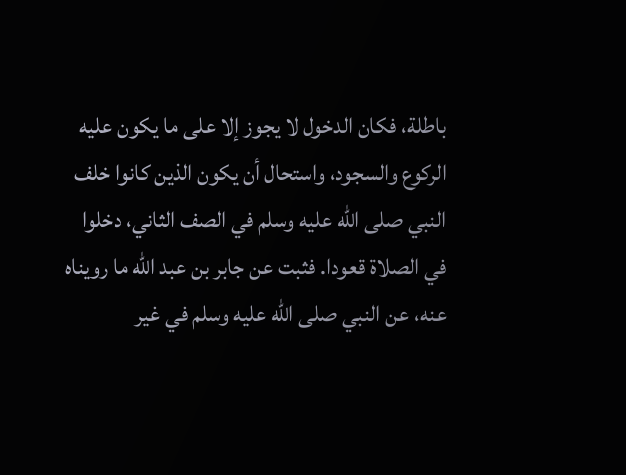باطلة، فكان الدخول لا يجوز إلا على ما يكون عليه الركوع والسجود، واستحال أن يكون الذين كانوا خلف النبي صلى الله عليه وسلم في الصف الثاني، دخلوا في الصلاة قعودا. فثبت عن جابر بن عبد الله ما رويناه عنه، عن النبي صلى الله عليه وسلم في غير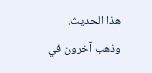هذا الحديث. وذهب آخرون في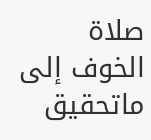صلاة الخوف إلى ماتحقيق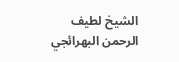الشيخ لطيف الرحمن البهرائجي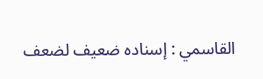القاسمي : إسناده ضعيف لضعف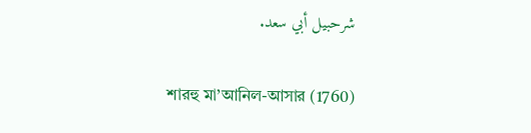شرحبيل أبي سعد.

শারহু মা’আনিল-আসার (1760)